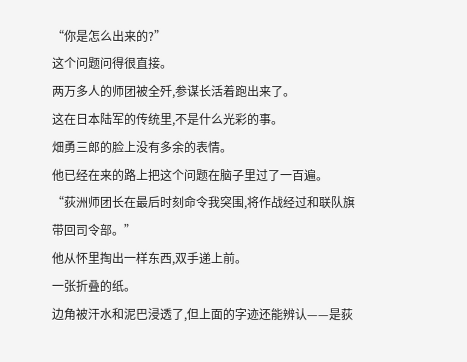“你是怎么出来的?”
这个问题问得很直接。
两万多人的师团被全歼,参谋长活着跑出来了。
这在日本陆军的传统里,不是什么光彩的事。
畑勇三郎的脸上没有多余的表情。
他已经在来的路上把这个问题在脑子里过了一百遍。
“荻洲师团长在最后时刻命令我突围,将作战经过和联队旗带回司令部。”
他从怀里掏出一样东西,双手递上前。
一张折叠的纸。
边角被汗水和泥巴浸透了,但上面的字迹还能辨认——是荻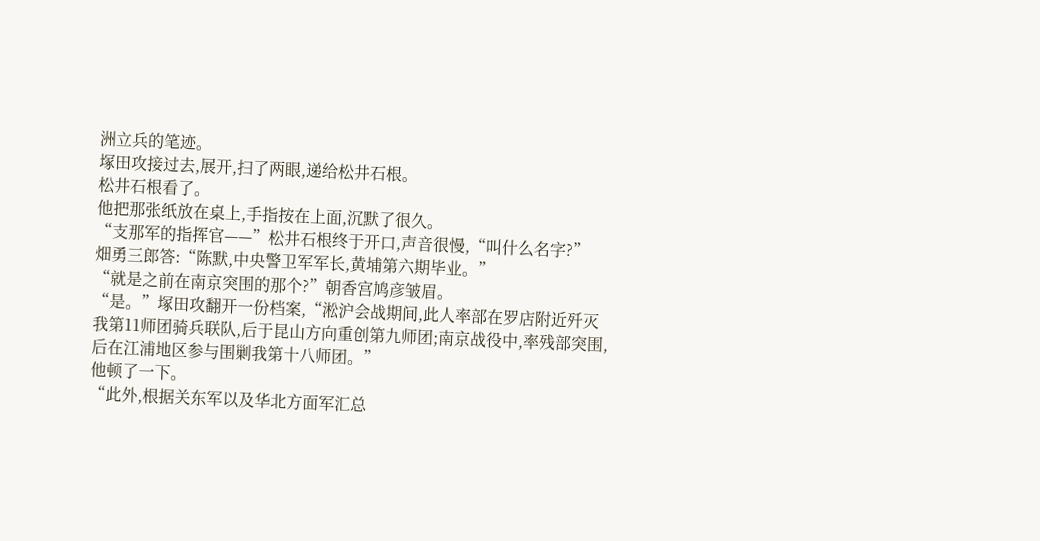洲立兵的笔迹。
塚田攻接过去,展开,扫了两眼,递给松井石根。
松井石根看了。
他把那张纸放在桌上,手指按在上面,沉默了很久。
“支那军的指挥官——”松井石根终于开口,声音很慢,“叫什么名字?”
畑勇三郎答:“陈默,中央警卫军军长,黄埔第六期毕业。”
“就是之前在南京突围的那个?”朝香宫鸠彦皱眉。
“是。”塚田攻翻开一份档案,“淞沪会战期间,此人率部在罗店附近歼灭我第11师团骑兵联队,后于昆山方向重创第九师团;南京战役中,率残部突围,后在江浦地区参与围剿我第十八师团。”
他顿了一下。
“此外,根据关东军以及华北方面军汇总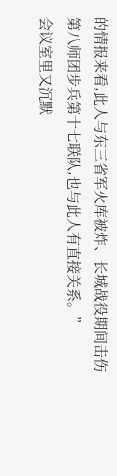的情报来看,此人与东三省军火库被炸、长城战役期间击伤第八师团步兵第十七联队,也与此人有直接关系。”
会议室里又沉默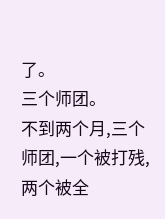了。
三个师团。
不到两个月,三个师团,一个被打残,两个被全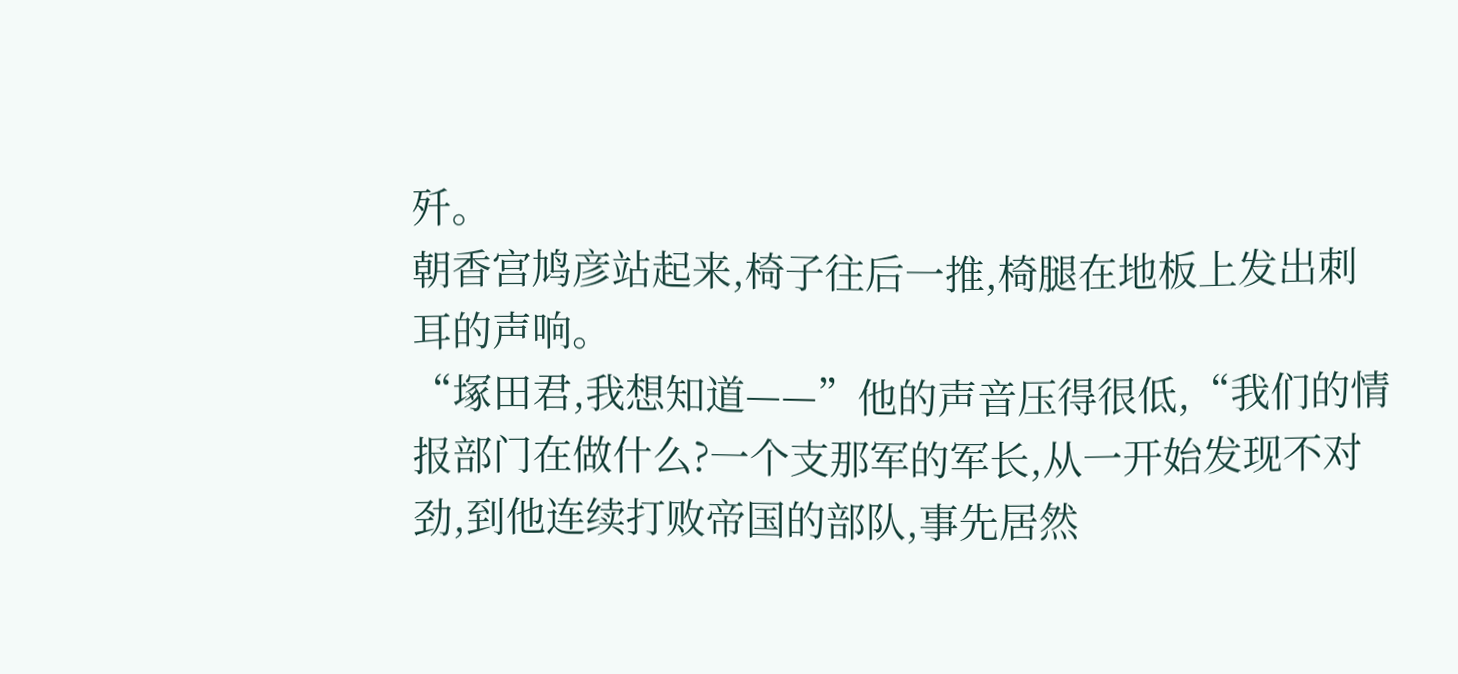歼。
朝香宫鸠彦站起来,椅子往后一推,椅腿在地板上发出刺耳的声响。
“塚田君,我想知道——”他的声音压得很低,“我们的情报部门在做什么?一个支那军的军长,从一开始发现不对劲,到他连续打败帝国的部队,事先居然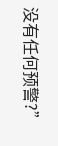没有任何预警?”